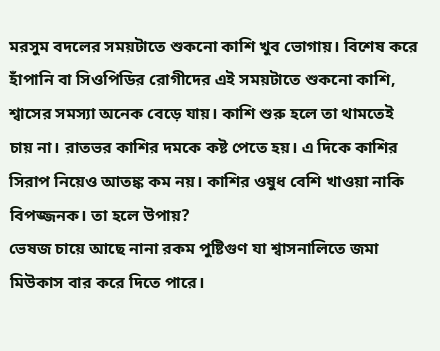মরসুম বদলের সময়টাতে শুকনো কাশি খুব ভোগায়। বিশেষ করে হাঁপানি বা সিওপিডির রোগীদের এই সময়টাতে শুকনো কাশি, শ্বাসের সমস্যা অনেক বেড়ে যায়। কাশি শুরু হলে তা থামতেই চায় না। রাতভর কাশির দমকে কষ্ট পেতে হয়। এ দিকে কাশির সিরাপ নিয়েও আতঙ্ক কম নয়। কাশির ওষুধ বেশি খাওয়া নাকি বিপজ্জনক। তা হলে উপায়?
ভেষজ চায়ে আছে নানা রকম পুষ্টিগুণ যা শ্বাসনালিতে জমা মিউকাস বার করে দিতে পারে।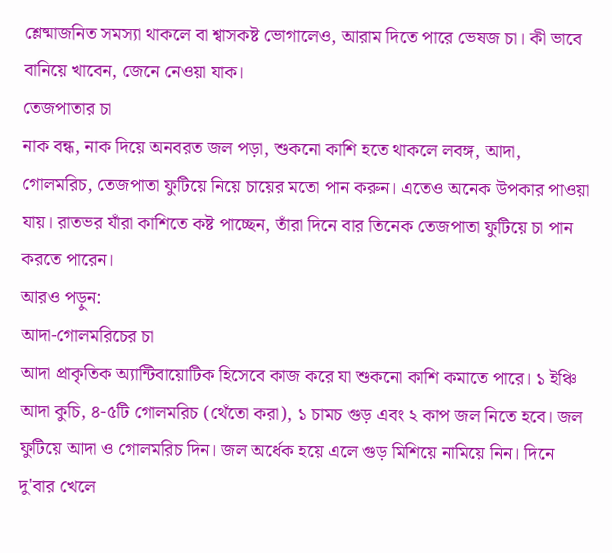শ্লেষ্মাজনিত সমস্যা থাকলে বা শ্বাসকষ্ট ভোগালেও, আরাম দিতে পারে ভেষজ চা। কী ভাবে বানিয়ে খাবেন, জেনে নেওয়া যাক।
তেজপাতার চা
নাক বন্ধ, নাক দিয়ে অনবরত জল পড়া, শুকনো কাশি হতে থাকলে লবঙ্গ, আদা, গোলমরিচ, তেজপাতা ফুটিয়ে নিয়ে চায়ের মতো পান করুন। এতেও অনেক উপকার পাওয়া যায়। রাতভর যাঁরা কাশিতে কষ্ট পাচ্ছেন, তাঁরা দিনে বার তিনেক তেজপাতা ফুটিয়ে চা পান করতে পারেন।
আরও পড়ুন:
আদা-গোলমরিচের চা
আদা প্রাকৃতিক অ্যান্টিবায়োটিক হিসেবে কাজ করে যা শুকনো কাশি কমাতে পারে। ১ ইঞ্চি আদা কুচি, ৪-৫টি গোলমরিচ (থেঁতো করা), ১ চামচ গুড় এবং ২ কাপ জল নিতে হবে। জল ফুটিয়ে আদা ও গোলমরিচ দিন। জল অর্ধেক হয়ে এলে গুড় মিশিয়ে নামিয়ে নিন। দিনে দু'বার খেলে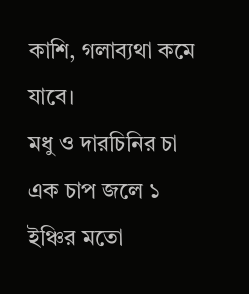কাশি, গলাব্যথা কমে যাবে।
মধু ও দারচিনির চা
এক চাপ জলে ১ ইঞ্চির মতো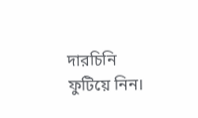দারচিনি ফুটিয়ে নিন।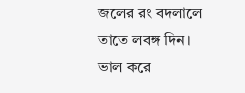জলের রং বদলালে তাতে লবঙ্গ দিন। ভাল করে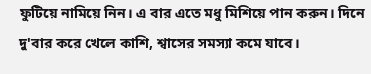ফুটিয়ে নামিয়ে নিন। এ বার এতে মধু মিশিয়ে পান করুন। দিনে দু'বার করে খেলে কাশি, শ্বাসের সমস্যা কমে যাবে।